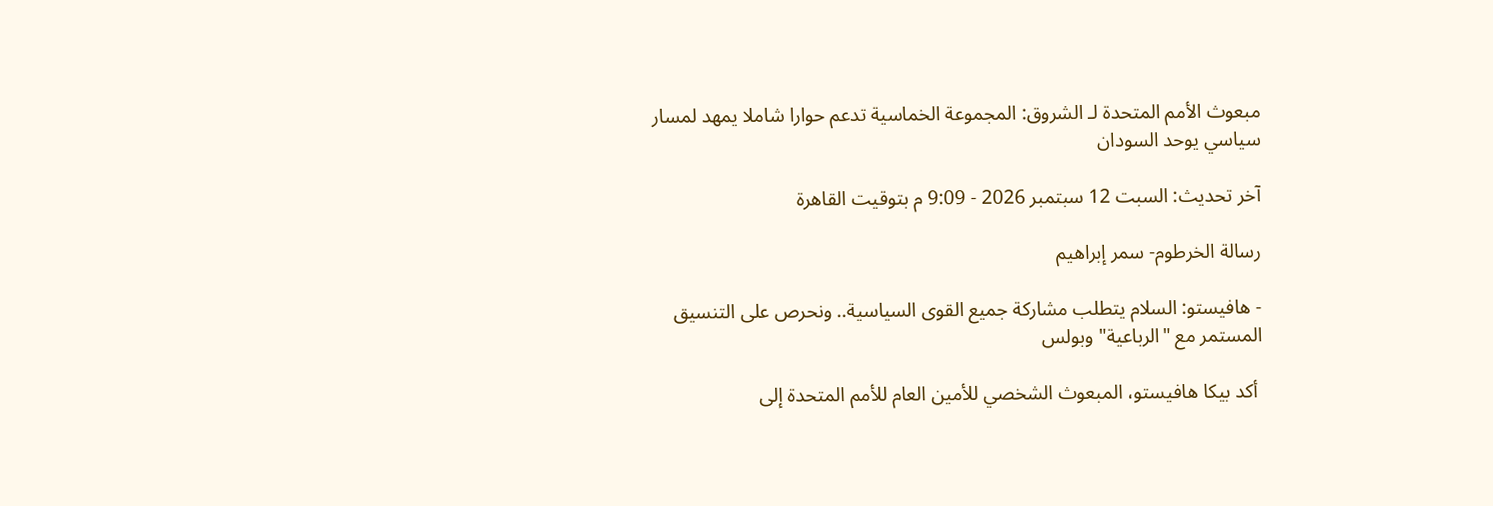مبعوث الأمم المتحدة لـ الشروق: المجموعة الخماسية تدعم حوارا شاملا يمهد لمسار سياسي يوحد السودان

آخر تحديث: السبت 12 سبتمبر 2026 - 9:09 م بتوقيت القاهرة

رسالة الخرطوم- سمر إبراهيم

- هافيستو: السلام يتطلب مشاركة جميع القوى السياسية.. ونحرص على التنسيق المستمر مع "الرباعية" وبولس

 أكد بيكا هافيستو، المبعوث الشخصي للأمين العام للأمم المتحدة إلى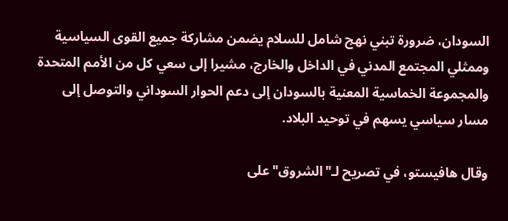السودان، ضرورة تبني نهج شامل للسلام يضمن مشاركة جميع القوى السياسية وممثلي المجتمع المدني في الداخل والخارج، مشيرا إلى سعي كل من الأمم المتحدة والمجموعة الخماسية المعنية بالسودان إلى دعم الحوار السوداني والتوصل إلى مسار سياسي يسهم في توحيد البلاد.

وقال هافيستو، في تصريح لـ"الشروق" على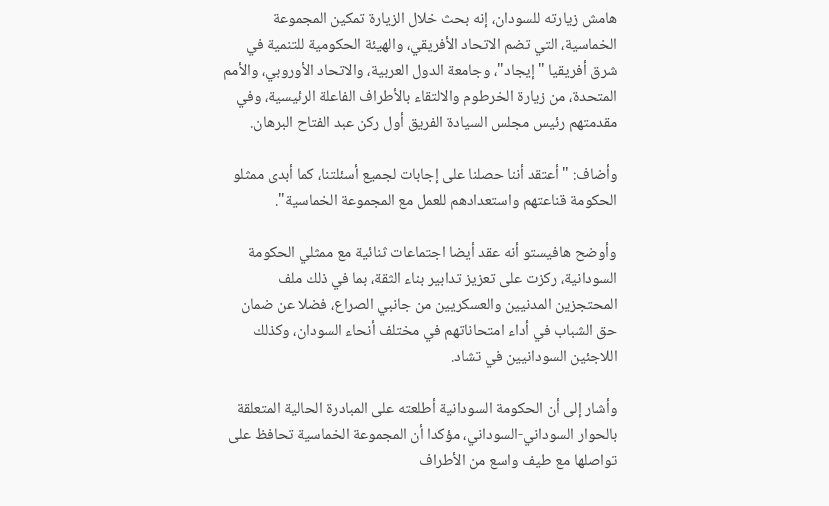هامش زيارته للسودان، إنه بحث خلال الزيارة تمكين المجموعة الخماسية، التي تضم الاتحاد الأفريقي، والهيئة الحكومية للتنمية في شرق أفريقيا "إيجاد"، وجامعة الدول العربية، والاتحاد الأوروبي، والأمم المتحدة، من زيارة الخرطوم والالتقاء بالأطراف الفاعلة الرئيسية، وفي مقدمتهم رئيس مجلس السيادة الفريق أول ركن عبد الفتاح البرهان.

وأضاف: "أعتقد أننا حصلنا على إجابات لجميع أسئلتنا، كما أبدى ممثلو الحكومة قناعتهم واستعدادهم للعمل مع المجموعة الخماسية".

وأوضح هافيستو أنه عقد أيضا اجتماعات ثنائية مع ممثلي الحكومة السودانية، ركزت على تعزيز تدابير بناء الثقة، بما في ذلك ملف المحتجزين المدنيين والعسكريين من جانبي الصراع، فضلا عن ضمان حق الشباب في أداء امتحاناتهم في مختلف أنحاء السودان، وكذلك اللاجئين السودانيين في تشاد.

وأشار إلى أن الحكومة السودانية أطلعته على المبادرة الحالية المتعلقة بالحوار السوداني-السوداني، مؤكدا أن المجموعة الخماسية تحافظ على تواصلها مع طيف واسع من الأطراف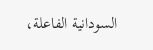السودانية الفاعلة،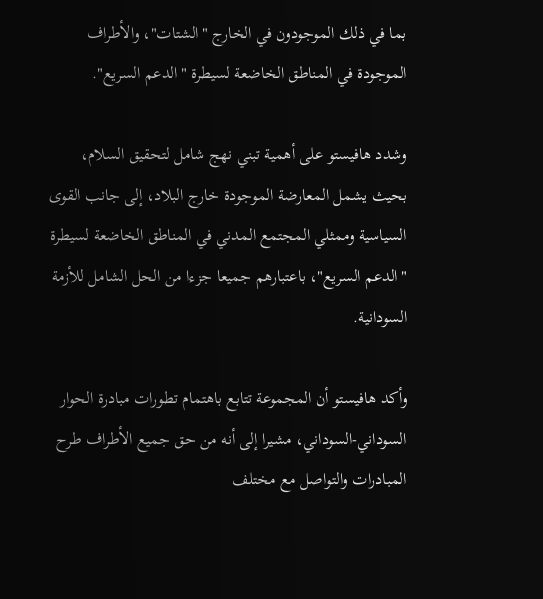بما في ذلك الموجودون في الخارج "الشتات"، والأطراف الموجودة في المناطق الخاضعة لسيطرة "الدعم السريع".

وشدد هافيستو على أهمية تبني نهج شامل لتحقيق السلام، بحيث يشمل المعارضة الموجودة خارج البلاد، إلى جانب القوى السياسية وممثلي المجتمع المدني في المناطق الخاضعة لسيطرة "الدعم السريع"، باعتبارهم جميعا جزءا من الحل الشامل للأزمة السودانية.

وأكد هافيستو أن المجموعة تتابع باهتمام تطورات مبادرة الحوار السوداني-السوداني، مشيرا إلى أنه من حق جميع الأطراف طرح المبادرات والتواصل مع مختلف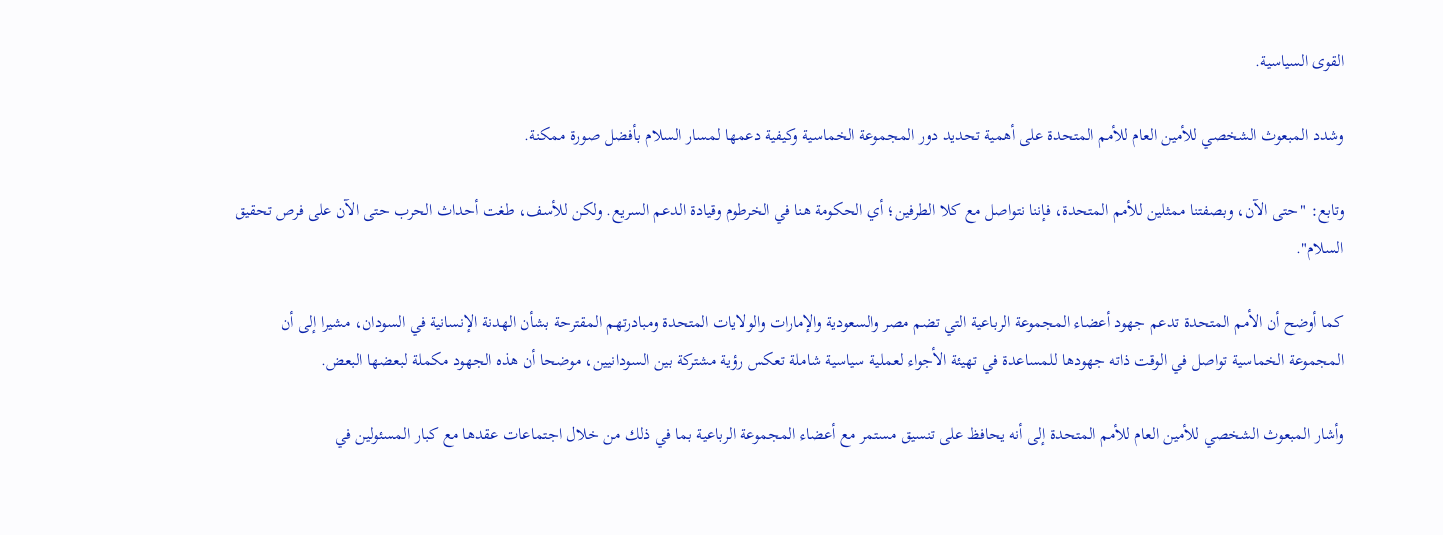القوى السياسية.

وشدد المبعوث الشخصي للأمين العام للأمم المتحدة على أهمية تحديد دور المجموعة الخماسية وكيفية دعمها لمسار السلام بأفضل صورة ممكنة.

وتابع: "حتى الآن، وبصفتنا ممثلين للأمم المتحدة، فإننا نتواصل مع كلا الطرفين؛ أي الحكومة هنا في الخرطوم وقيادة الدعم السريع. ولكن للأسف، طغت أحداث الحرب حتى الآن على فرص تحقيق السلام".

كما أوضح أن الأمم المتحدة تدعم جهود أعضاء المجموعة الرباعية التي تضم مصر والسعودية والإمارات والولايات المتحدة ومبادرتهم المقترحة بشأن الهدنة الإنسانية في السودان، مشيرا إلى أن المجموعة الخماسية تواصل في الوقت ذاته جهودها للمساعدة في تهيئة الأجواء لعملية سياسية شاملة تعكس رؤية مشتركة بين السودانيين، موضحا أن هذه الجهود مكملة لبعضها البعض.

وأشار المبعوث الشخصي للأمين العام للأمم المتحدة إلى أنه يحافظ على تنسيق مستمر مع أعضاء المجموعة الرباعية بما في ذلك من خلال اجتماعات عقدها مع كبار المسئولين في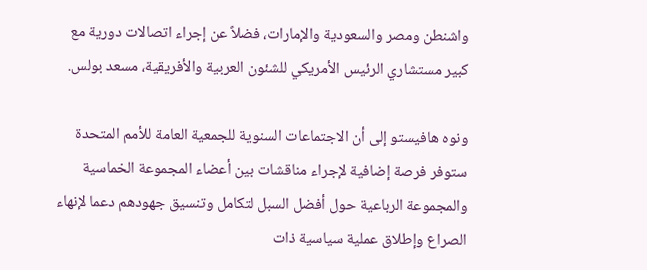واشنطن ومصر والسعودية والإمارات، فضلاً عن إجراء اتصالات دورية مع كبير مستشاري الرئيس الأمريكي للشئون العربية والأفريقية، مسعد بولس.

ونوه هافيستو إلى أن الاجتماعات السنوية للجمعية العامة للأمم المتحدة ستوفر فرصة إضافية لإجراء مناقشات بين أعضاء المجموعة الخماسية والمجموعة الرباعية حول أفضل السبل لتكامل وتنسيق جهودهم دعما لإنهاء الصراع وإطلاق عملية سياسية ذات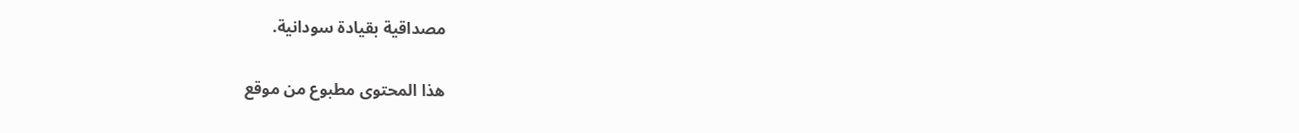مصداقية بقيادة سودانية.

هذا المحتوى مطبوع من موقع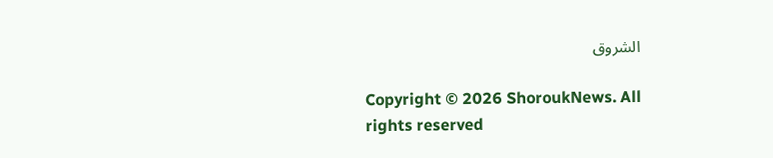الشروق

Copyright © 2026 ShoroukNews. All rights reserved